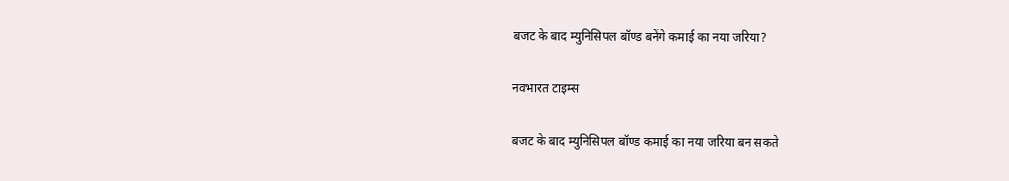बजट के बाद म्युनिसिपल बॉण्ड बनेंगे कमाई का नया जरिया?

नवभारत टाइम्स

बजट के बाद म्युनिसिपल बॉण्ड कमाई का नया जरिया बन सकते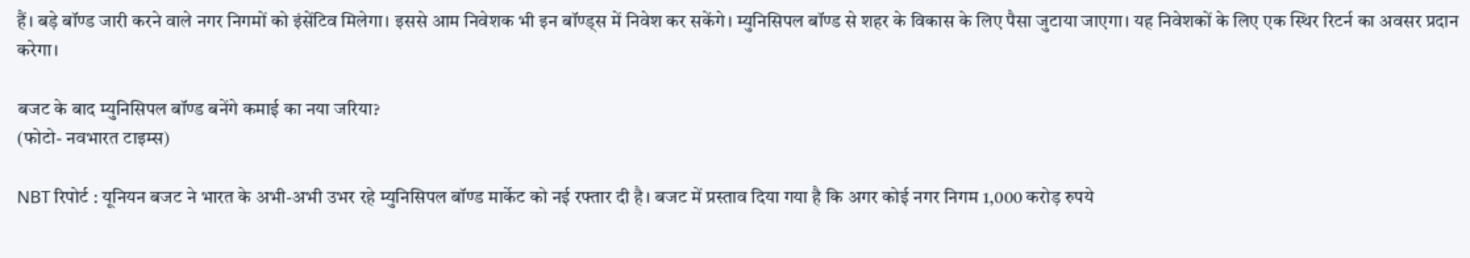हैं। बड़े बॉण्ड जारी करने वाले नगर निगमों को इंसेंटिव मिलेगा। इससे आम निवेशक भी इन बॉण्ड्स में निवेश कर सकेंगे। म्युनिसिपल बॉण्ड से शहर के विकास के लिए पैसा जुटाया जाएगा। यह निवेशकों के लिए एक स्थिर रिटर्न का अवसर प्रदान करेगा।

बजट के बाद म्युनिसिपल बॉण्ड बनेंगे कमाई का नया जरिया?
(फोटो- नवभारत टाइम्स)

NBT रिपोर्ट : यूनियन बजट ने भारत के अभी-अभी उभर रहे म्युनिसिपल बॉण्ड मार्केट को नई रफ्तार दी है। बजट में प्रस्ताव दिया गया है कि अगर कोई नगर निगम 1,000 करोड़ रुपये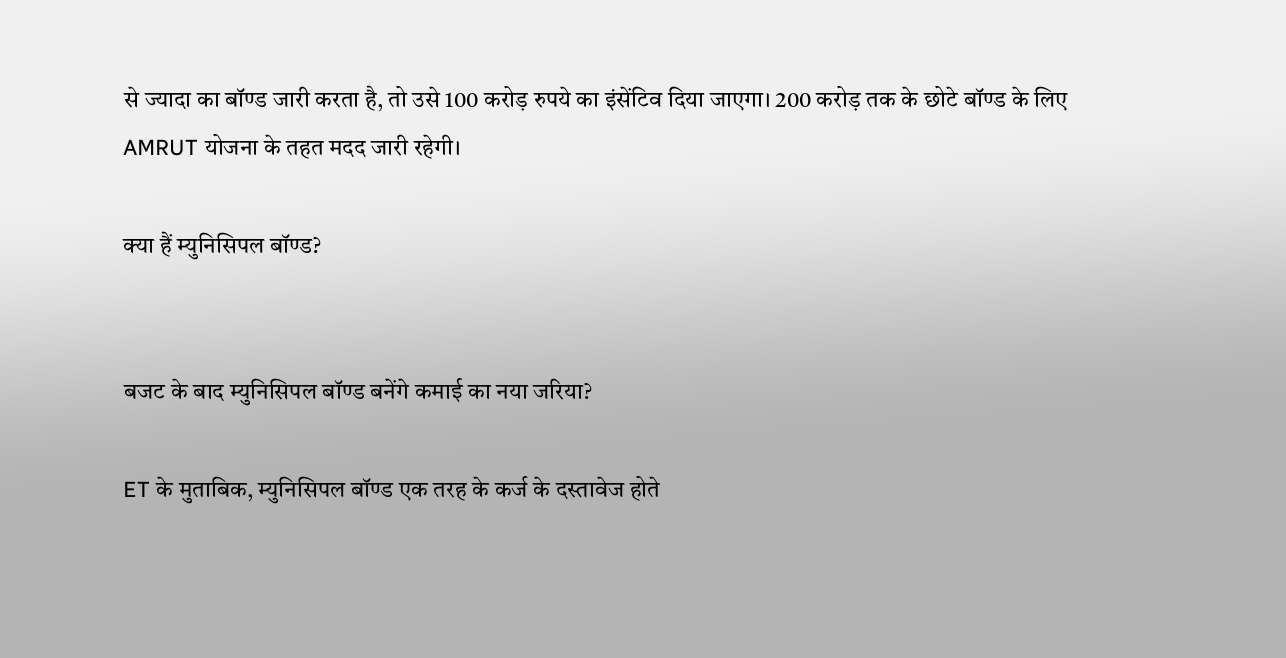से ज्यादा का बॉण्ड जारी करता है, तो उसे 100 करोड़ रुपये का इंसेंटिव दिया जाएगा। 200 करोड़ तक के छोटे बॉण्ड के लिए AMRUT योजना के तहत मदद जारी रहेगी।

क्या हैं म्युनिसिपल बॉण्ड?


बजट के बाद म्युनिसिपल बॉण्ड बनेंगे कमाई का नया जरिया?

ET के मुताबिक, म्युनिसिपल बॉण्ड एक तरह के कर्ज के दस्तावेज होते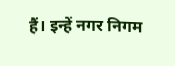हैं। इन्हें नगर निगम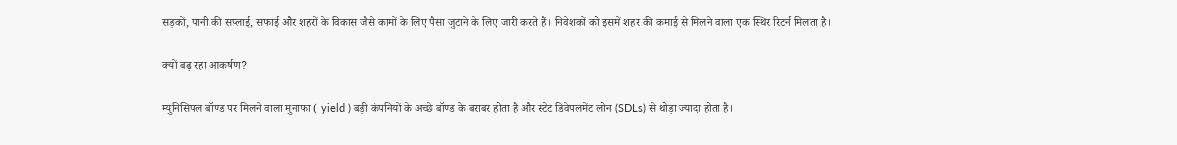सड़कों, पानी की सप्लाई, सफाई और शहरों के विकास जैसे कामों के लिए पैसा जुटाने के लिए जारी करते हैं। निवेशकों को इसमें शहर की कमाई से मिलने वाला एक स्थिर रिटर्न मिलता है।

क्यों बढ़ रहा आकर्षण?

म्युनिसिपल बॉण्ड पर मिलने वाला मुनाफा ( yield ) बड़ी कंपनियों के अच्छे बॉण्ड के बराबर होता है और स्टेट डिवेपलमेंट लोन (SDLs) से थोड़ा ज्यादा होता है।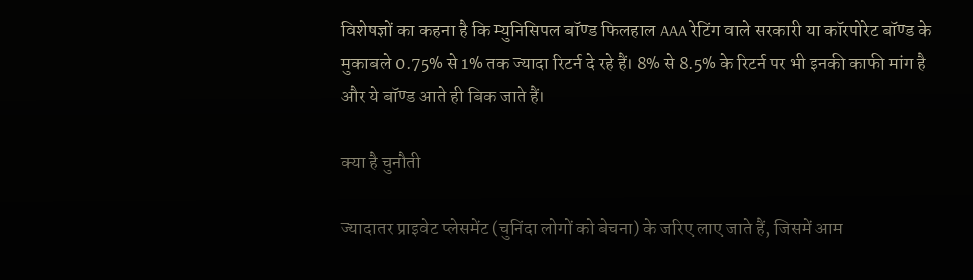विशेषज्ञों का कहना है कि म्युनिसिपल बॉण्ड फिलहाल AAA रेटिंग वाले सरकारी या कॉरपोरेट बॉण्ड के मुकाबले 0.75% से 1% तक ज्यादा रिटर्न दे रहे हैं। 8% से 8.5% के रिटर्न पर भी इनकी काफी मांग है और ये बॉण्ड आते ही बिक जाते हैं।

क्या है चुनौती

ज्यादातर प्राइवेट प्लेसमेंट (चुनिंदा लोगों को बेचना) के जरिए लाए जाते हैं, जिसमें आम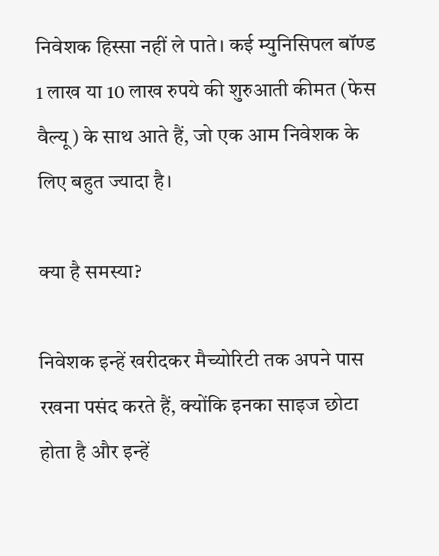निवेशक हिस्सा नहीं ले पाते। कई म्युनिसिपल बॉण्ड 1 लाख या 10 लाख रुपये की शुरुआती कीमत (फेस वैल्यू) के साथ आते हैं, जो एक आम निवेशक के लिए बहुत ज्यादा है।

क्या है समस्या?

निवेशक इन्हें खरीदकर मैच्योरिटी तक अपने पास रखना पसंद करते हैं, क्योंकि इनका साइज छोटा होता है और इन्हें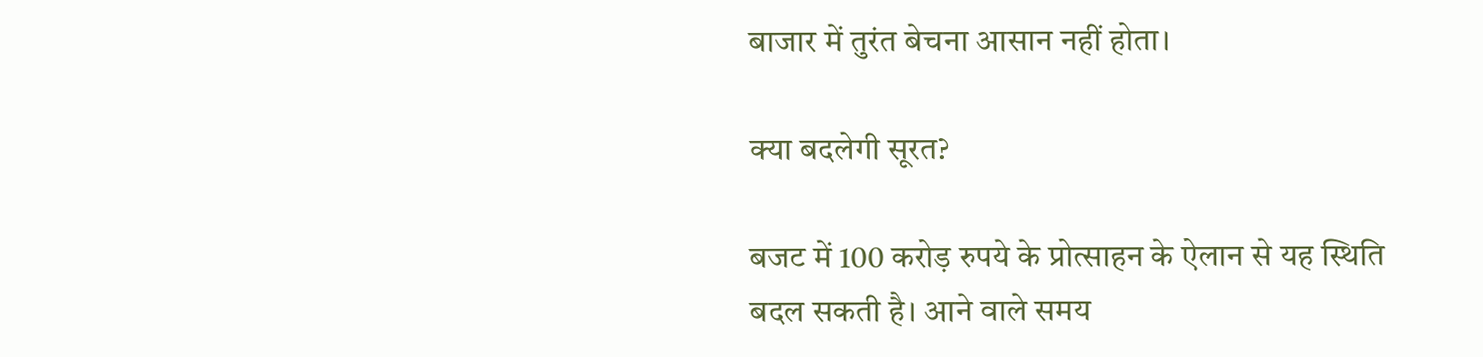बाजार में तुरंत बेचना आसान नहीं होता।

क्या बदलेगी सूरत?

बजट में 100 करोड़ रुपये के प्रोत्साहन के ऐलान से यह स्थिति बदल सकती है। आने वाले समय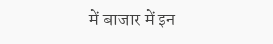में बाजार में इन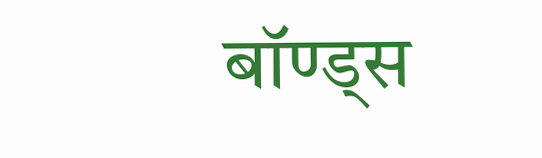बॉण्ड्स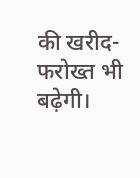की खरीद-फरोख्त भी बढ़ेगी।